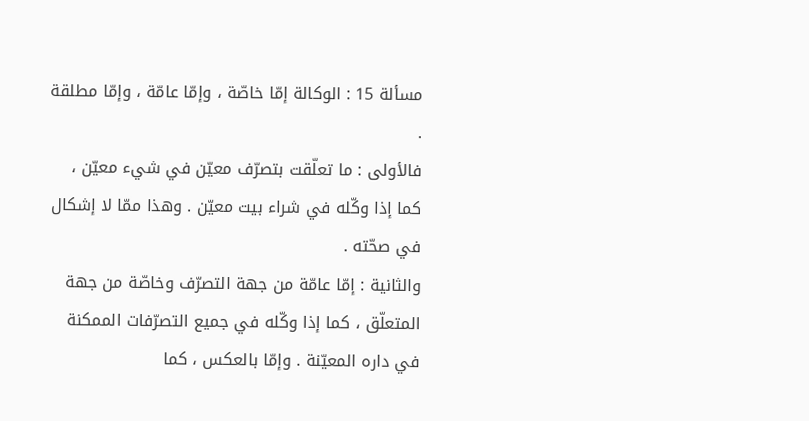مسألة 15 : الوكالة إمّا خاصّة ، وإمّا عامّة ، وإمّا مطلقة .
فالأولى : ما تعلّقت بتصرّف معيّن في شيء معيّن ، كما إذا وكّله في شراء بيت معيّن . وهذا ممّا لا إشكال في صحّته .
والثانية : إمّا عامّة من جهة التصرّف وخاصّة من جهة المتعلّق ، كما إذا وكّله في جميع التصرّفات الممكنة في داره المعيّنة . وإمّا بالعكس ، كما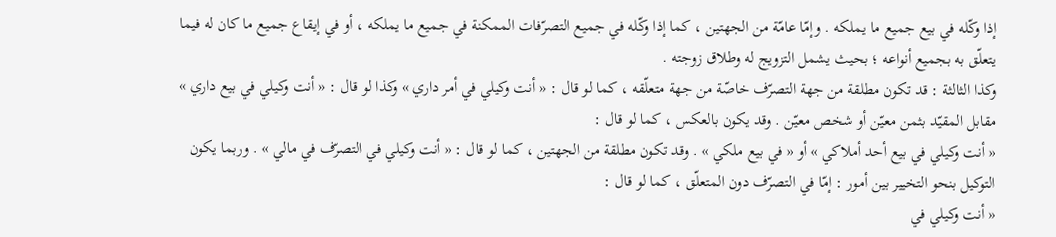إذا وكّله في بيع جميع ما يملكه . وإمّا عامّة من الجهتين ، كما إذا وكّله في جميع التصرّفات الممكنة في جميع ما يملكه ، أو في إيقاع جميع ما كان له فيما يتعلّق به بجميع أنواعه ؛ بحيث يشمل التزويج له وطلاق زوجته .
وكذا الثالثة : قد تكون مطلقة من جهة التصرّف خاصّة من جهة متعلّقه ، كما لو قال : « أنت وكيلي في أمر داري » وكذا لو قال : « أنت وكيلي في بيع داري » مقابل المقيّد بثمن معيّن أو شخص معيّن . وقد يكون بالعكس ، كما لو قال :
« أنت وكيلي في بيع أحد أملاكي » أو « في بيع ملكي » . وقد تكون مطلقة من الجهتين ، كما لو قال : « أنت وكيلي في التصرّف في مالي » . وربما يكون التوكيل بنحو التخيير بين أمور : إمّا في التصرّف دون المتعلّق ، كما لو قال :
« أنت وكيلي في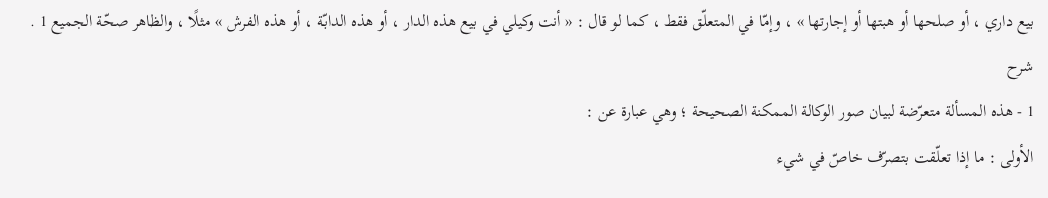بيع داري ، أو صلحها أو هبتها أو إجارتها » ، وإمّا في المتعلّق فقط ، كما لو قال : « أنت وكيلي في بيع هذه الدار ، أو هذه الدابّة ، أو هذه الفرش » مثلًا ، والظاهر صحّة الجميع 1 .
شرح
1 - هذه المسألة متعرّضة لبيان صور الوكالة الممكنة الصحيحة ؛ وهي عبارة عن :
الأولى : ما إذا تعلّقت بتصرّف خاصّ في شيء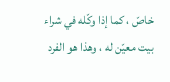خاصّ ، كما إذا وكّله في شراء بيت معيّن له ، وهذا هو الفرد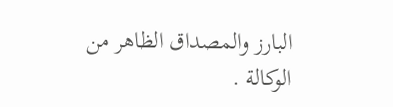البارز والمصداق الظاهر من الوكالة .